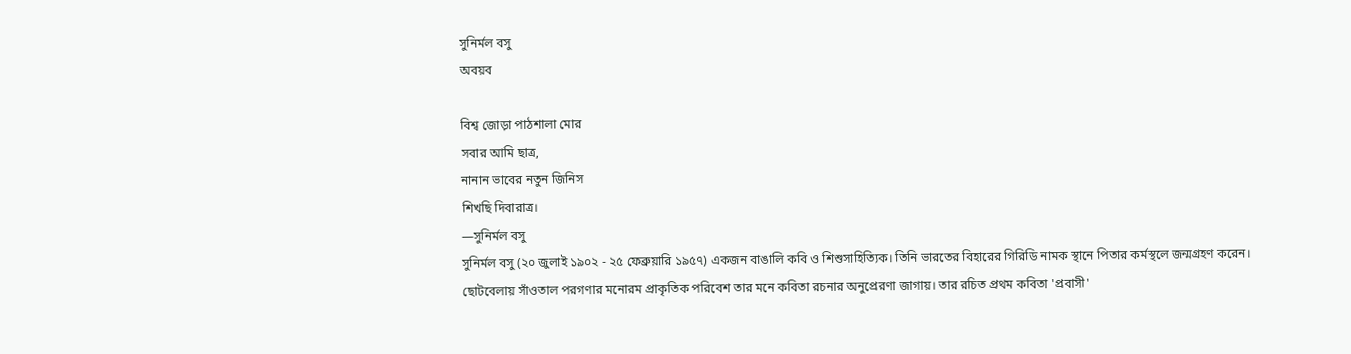সুনির্মল বসু
অবয়ব

বিশ্ব জোড়া পাঠশালা মোর
সবার আমি ছাত্র,
নানান ভাবের নতুন জিনিস
শিখছি দিবারাত্র।
—সুনির্মল বসু
সুনির্মল বসু (২০ জুলাই ১৯০২ - ২৫ ফেব্রুয়ারি ১৯৫৭) একজন বাঙালি কবি ও শিশুসাহিত্যিক। তিনি ভারতের বিহারের গিরিডি নামক স্থানে পিতার কর্মস্থলে জন্মগ্রহণ করেন। ছোটবেলায় সাঁওতাল পরগণার মনোরম প্রাকৃতিক পরিবেশ তার মনে কবিতা রচনার অনুপ্রেরণা জাগায়। তার রচিত প্রথম কবিতা 'প্রবাসী'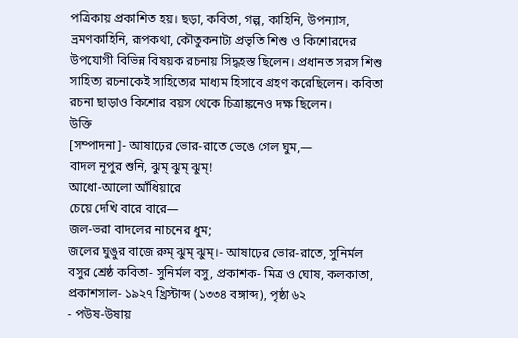পত্রিকায় প্রকাশিত হয়। ছড়া, কবিতা, গল্প, কাহিনি, উপন্যাস, ভ্রমণকাহিনি, রূপকথা, কৌতুকনাট্য প্রভৃতি শিশু ও কিশোরদের উপযোগী বিভিন্ন বিষয়ক রচনায় সিদ্ধহস্ত ছিলেন। প্রধানত সরস শিশু সাহিত্য রচনাকেই সাহিত্যের মাধ্যম হিসাবে গ্রহণ করেছিলেন। কবিতা রচনা ছাড়াও কিশোর বয়স থেকে চিত্রাঙ্কনেও দক্ষ ছিলেন।
উক্তি
[সম্পাদনা]- আষাঢ়ের ভোর-রাতে ভেঙে গেল ঘুম,—
বাদল নূপুর শুনি, ঝুম্ ঝুম্ ঝুম্!
আধো-আলো আঁধিয়ারে
চেয়ে দেখি বারে বারে—
জল-ভরা বাদলের নাচনের ধুম;
জলের ঘুঙুর বাজে রুম্ ঝুম্ ঝুম্।- আষাঢ়ের ভোর-রাতে, সুনির্মল বসুর শ্রেষ্ঠ কবিতা- সুনির্মল বসু, প্রকাশক- মিত্র ও ঘোষ, কলকাতা, প্রকাশসাল- ১৯২৭ খ্রিস্টাব্দ (১৩৩৪ বঙ্গাব্দ), পৃষ্ঠা ৬২
- পউষ-উষায়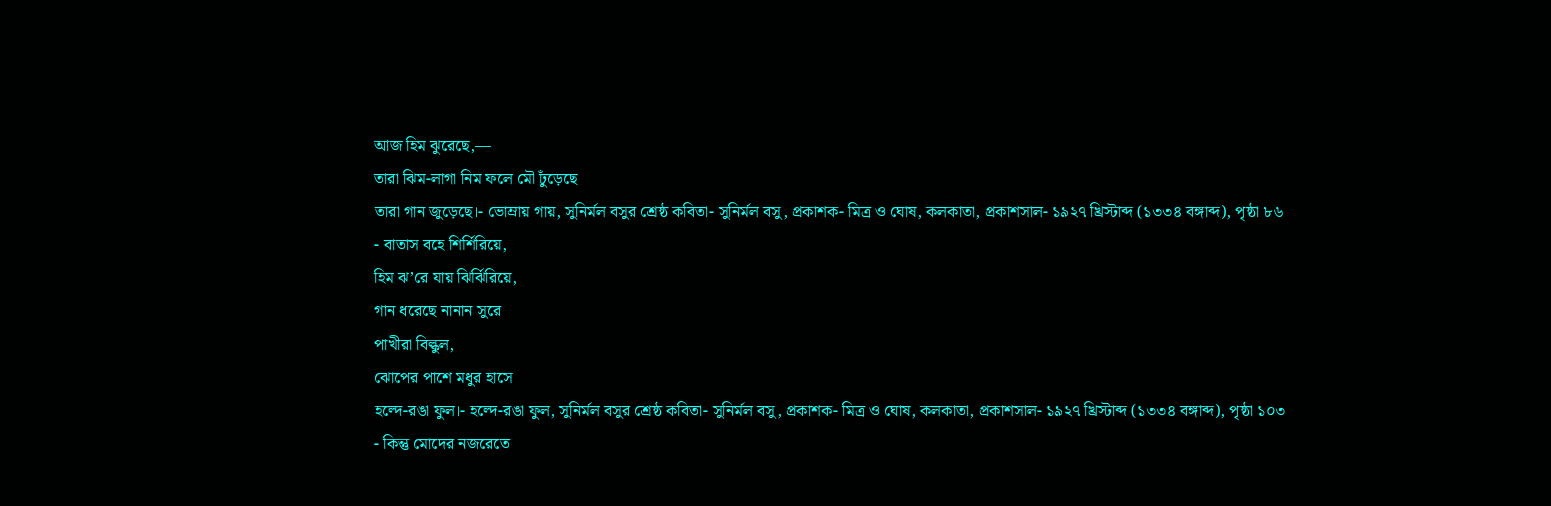আজ হিম ঝুরেছে,—
তারা ঝিম-লাগা নিম ফলে মৌ ঢুঁড়েছে
তারা গান জুড়েছে।- ভোম্রায় গায়, সুনির্মল বসুর শ্রেষ্ঠ কবিতা- সুনির্মল বসু, প্রকাশক- মিত্র ও ঘোষ, কলকাতা, প্রকাশসাল- ১৯২৭ খ্রিস্টাব্দ (১৩৩৪ বঙ্গাব্দ), পৃষ্ঠা ৮৬
- বাতাস বহে শির্শিরিয়ে,
হিম ঝ’রে যায় ঝির্ঝিরিয়ে,
গান ধরেছে নানান সুরে
পাখীরা বিল্কুল,
ঝোপের পাশে মধুর হাসে
হল্দে-রঙা ফুল।- হল্দে-রঙা ফুল, সুনির্মল বসুর শ্রেষ্ঠ কবিতা- সুনির্মল বসু, প্রকাশক- মিত্র ও ঘোষ, কলকাতা, প্রকাশসাল- ১৯২৭ খ্রিস্টাব্দ (১৩৩৪ বঙ্গাব্দ), পৃষ্ঠা ১০৩
- কিন্তু মোদের নজরেতে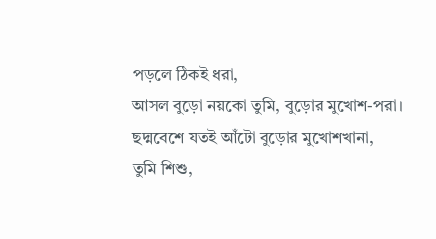পড়লে ঠিকই ধরা,
আসল বুড়ো নয়কো তুমি, বুড়োর মুখোশ-পরা।
ছদ্মবেশে যতই আঁটো বুড়োর মুখোশখানা,
তুমি শিশু,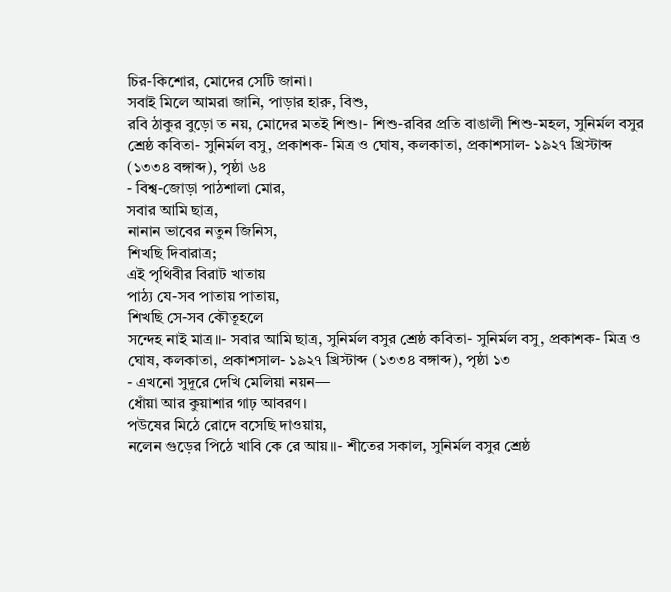চির-কিশোর, মোদের সেটি জানা।
সবাই মিলে আমরা জানি, পাড়ার হারু, বিশু,
রবি ঠাকুর বুড়ো ত নয়, মোদের মতই শিশু।- শিশু-রবির প্রতি বাঙালী শিশু-মহল, সুনির্মল বসুর শ্রেষ্ঠ কবিতা- সুনির্মল বসু, প্রকাশক- মিত্র ও ঘোষ, কলকাতা, প্রকাশসাল- ১৯২৭ খ্রিস্টাব্দ (১৩৩৪ বঙ্গাব্দ), পৃষ্ঠা ৬৪
- বিশ্ব-জোড়া পাঠশালা মোর,
সবার আমি ছাত্র,
নানান ভাবের নতুন জিনিস,
শিখছি দিবারাত্র;
এই পৃথিবীর বিরাট খাতায়
পাঠ্য যে-সব পাতায় পাতায়,
শিখছি সে-সব কৌতূহলে
সন্দেহ নাই মাত্র॥- সবার আমি ছাত্র, সুনির্মল বসুর শ্রেষ্ঠ কবিতা- সুনির্মল বসু, প্রকাশক- মিত্র ও ঘোষ, কলকাতা, প্রকাশসাল- ১৯২৭ খ্রিস্টাব্দ (১৩৩৪ বঙ্গাব্দ), পৃষ্ঠা ১৩
- এখনো সুদূরে দেখি মেলিয়া নয়ন—
ধোঁয়া আর কুয়াশার গাঢ় আবরণ।
পউষের মিঠে রোদে বসেছি দাওয়ায়,
নলেন গুড়ের পিঠে খাবি কে রে আয়॥- শীতের সকাল, সুনির্মল বসুর শ্রেষ্ঠ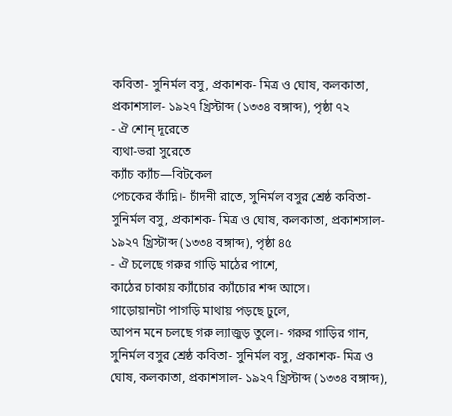কবিতা- সুনির্মল বসু, প্রকাশক- মিত্র ও ঘোষ, কলকাতা, প্রকাশসাল- ১৯২৭ খ্রিস্টাব্দ (১৩৩৪ বঙ্গাব্দ), পৃষ্ঠা ৭২
- ঐ শোন্ দূরেতে
ব্যথা-ভরা সুরেতে
ক্যাঁচ ক্যাঁচ—বিটকেল
পেচকের কাঁদ্নি।- চাঁদনী রাতে, সুনির্মল বসুর শ্রেষ্ঠ কবিতা- সুনির্মল বসু, প্রকাশক- মিত্র ও ঘোষ, কলকাতা, প্রকাশসাল- ১৯২৭ খ্রিস্টাব্দ (১৩৩৪ বঙ্গাব্দ), পৃষ্ঠা ৪৫
- ঐ চলেছে গরুর গাড়ি মাঠের পাশে,
কাঠের চাকায় ক্যাঁচোর ক্যাঁচোর শব্দ আসে।
গাড়োয়ানটা পাগড়ি মাথায় পড়ছে ঢুলে,
আপন মনে চলছে গরু ল্যাজুড় তুলে।- গরুর গাড়ির গান, সুনির্মল বসুর শ্রেষ্ঠ কবিতা- সুনির্মল বসু, প্রকাশক- মিত্র ও ঘোষ, কলকাতা, প্রকাশসাল- ১৯২৭ খ্রিস্টাব্দ (১৩৩৪ বঙ্গাব্দ),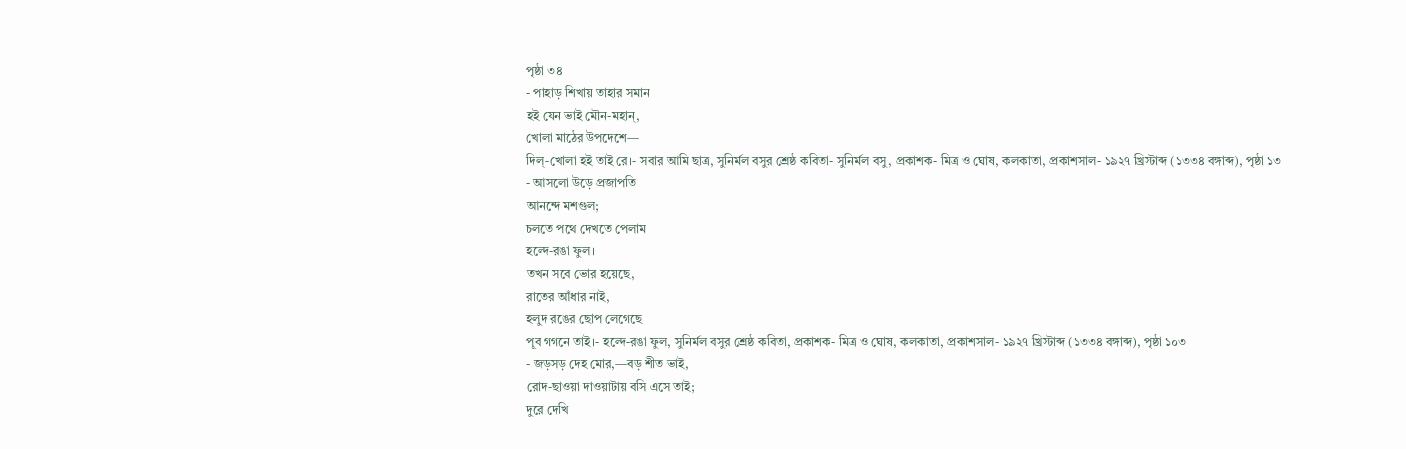পৃষ্ঠা ৩৪
- পাহাড় শিখায় তাহার সমান
হই যেন ভাই মৌন-মহান্,
খোলা মাঠের উপদেশে—
দিল্-খোলা হই তাই রে।- সবার আমি ছাত্র, সুনির্মল বসুর শ্রেষ্ঠ কবিতা- সুনির্মল বসু, প্রকাশক- মিত্র ও ঘোষ, কলকাতা, প্রকাশসাল- ১৯২৭ খ্রিস্টাব্দ (১৩৩৪ বঙ্গাব্দ), পৃষ্ঠা ১৩
- আসলো উড়ে প্রজাপতি
আনন্দে মশগুল;
চলতে পথে দেখতে পেলাম
হল্দে-রঙা ফুল।
তখন সবে ভোর হয়েছে,
রাতের আঁধার নাই,
হলুদ রঙের ছোপ লেগেছে
পূব গগনে তাই।- হল্দে-রঙা ফুল, সুনির্মল বসুর শ্রেষ্ঠ কবিতা, প্রকাশক- মিত্র ও ঘোষ, কলকাতা, প্রকাশসাল- ১৯২৭ খ্রিস্টাব্দ (১৩৩৪ বঙ্গাব্দ), পৃষ্ঠা ১০৩
- জড়সড় দেহ মোর,—বড় শীত ভাই,
রোদ-ছাওয়া দাওয়াটায় বসি এসে তাই;
দুরে দেখি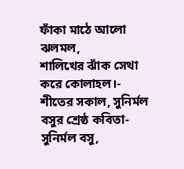ফাঁকা মাঠে আলো ঝলমল,
শালিখের ঝাঁক সেথা করে কোলাহল।- শীতের সকাল, সুনির্মল বসুর শ্রেষ্ঠ কবিতা- সুনির্মল বসু,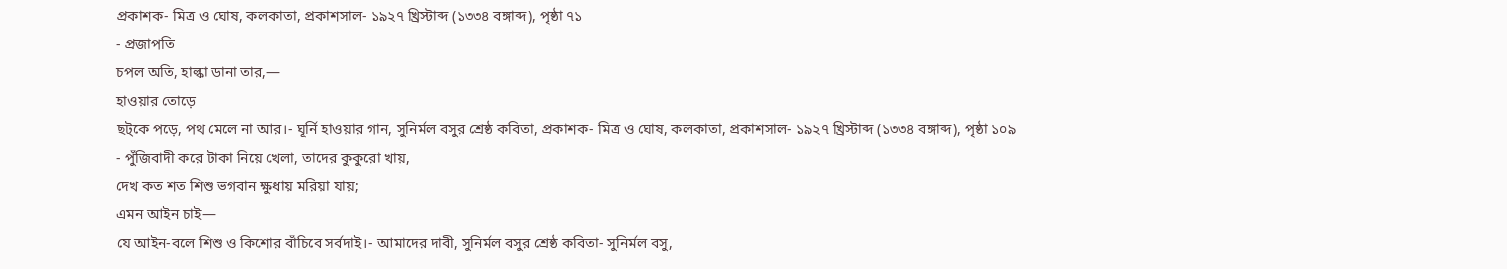প্রকাশক- মিত্র ও ঘোষ, কলকাতা, প্রকাশসাল- ১৯২৭ খ্রিস্টাব্দ (১৩৩৪ বঙ্গাব্দ), পৃষ্ঠা ৭১
- প্রজাপতি
চপল অতি, হাল্কা ডানা তার,—
হাওয়ার তোড়ে
ছট্কে পড়ে, পথ মেলে না আর।- ঘূর্নি হাওয়ার গান, সুনির্মল বসুর শ্রেষ্ঠ কবিতা, প্রকাশক- মিত্র ও ঘোষ, কলকাতা, প্রকাশসাল- ১৯২৭ খ্রিস্টাব্দ (১৩৩৪ বঙ্গাব্দ), পৃষ্ঠা ১০৯
- পুঁজিবাদী করে টাকা নিয়ে খেলা, তাদের কুকুরো খায়,
দেখ কত শত শিশু ভগবান ক্ষুধায় মরিয়া যায়;
এমন আইন চাই—
যে আইন-বলে শিশু ও কিশোর বাঁচিবে সর্বদাই।- আমাদের দাবী, সুনির্মল বসুর শ্রেষ্ঠ কবিতা- সুনির্মল বসু,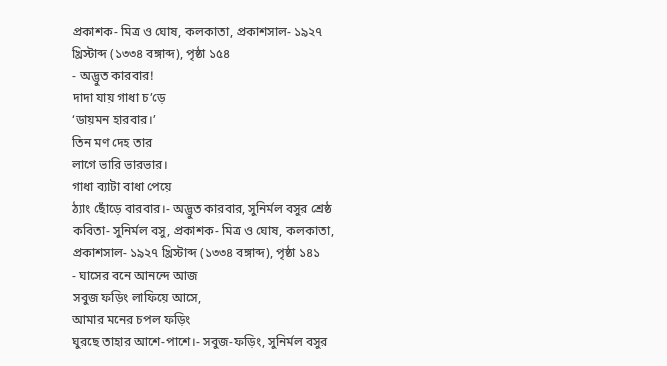প্রকাশক- মিত্র ও ঘোষ, কলকাতা, প্রকাশসাল- ১৯২৭ খ্রিস্টাব্দ (১৩৩৪ বঙ্গাব্দ), পৃষ্ঠা ১৫৪
- অদ্ভুত কারবার!
দাদা যায় গাধা চ’ড়ে
‘ডায়মন হারবার।’
তিন মণ দেহ তার
লাগে ভারি ভারভার।
গাধা ব্যাটা বাধা পেয়ে
ঠ্যাং ছোঁড়ে বারবার।- অদ্ভুত কারবার, সুনির্মল বসুর শ্রেষ্ঠ কবিতা- সুনির্মল বসু, প্রকাশক- মিত্র ও ঘোষ, কলকাতা, প্রকাশসাল- ১৯২৭ খ্রিস্টাব্দ (১৩৩৪ বঙ্গাব্দ), পৃষ্ঠা ১৪১
- ঘাসের বনে আনন্দে আজ
সবুজ ফড়িং লাফিয়ে আসে,
আমার মনের চপল ফড়িং
ঘুরছে তাহার আশে-পাশে।- সবুজ-ফড়িং, সুনির্মল বসুর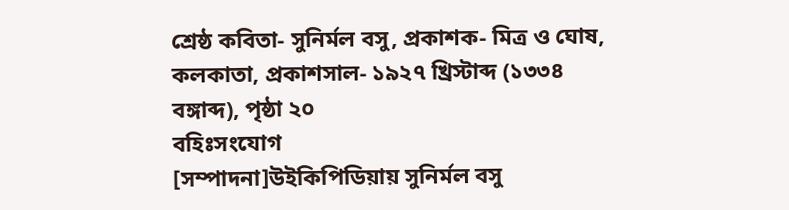শ্রেষ্ঠ কবিতা- সুনির্মল বসু, প্রকাশক- মিত্র ও ঘোষ, কলকাতা, প্রকাশসাল- ১৯২৭ খ্রিস্টাব্দ (১৩৩৪ বঙ্গাব্দ), পৃষ্ঠা ২০
বহিঃসংযোগ
[সম্পাদনা]উইকিপিডিয়ায় সুনির্মল বসু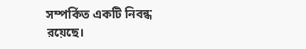সম্পর্কিত একটি নিবন্ধ রয়েছে।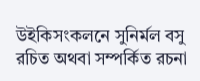উইকিসংকলনে সুনির্মল বসু রচিত অথবা সম্পর্কিত রচনা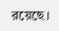রয়েছে।